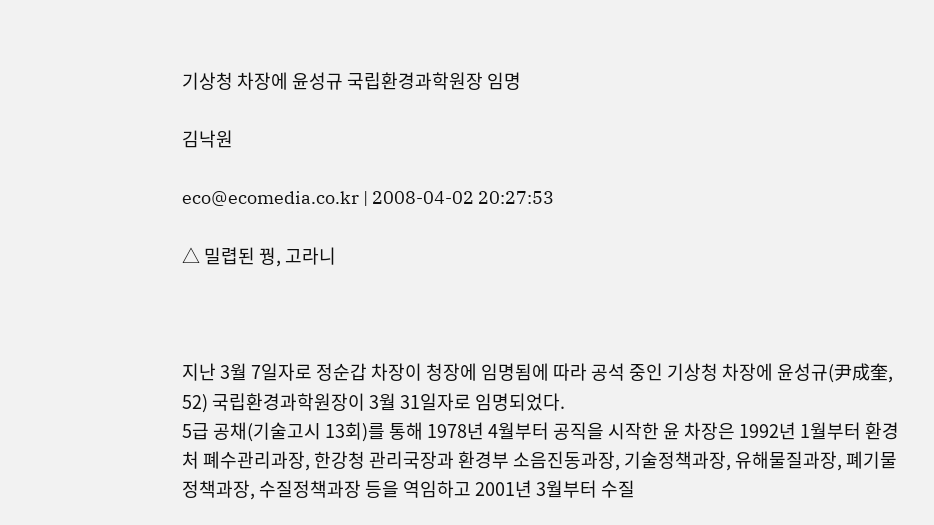기상청 차장에 윤성규 국립환경과학원장 임명

김낙원

eco@ecomedia.co.kr | 2008-04-02 20:27:53

△ 밀렵된 꿩, 고라니



지난 3월 7일자로 정순갑 차장이 청장에 임명됨에 따라 공석 중인 기상청 차장에 윤성규(尹成奎, 52) 국립환경과학원장이 3월 31일자로 임명되었다.
5급 공채(기술고시 13회)를 통해 1978년 4월부터 공직을 시작한 윤 차장은 1992년 1월부터 환경처 폐수관리과장, 한강청 관리국장과 환경부 소음진동과장, 기술정책과장, 유해물질과장, 폐기물정책과장, 수질정책과장 등을 역임하고 2001년 3월부터 수질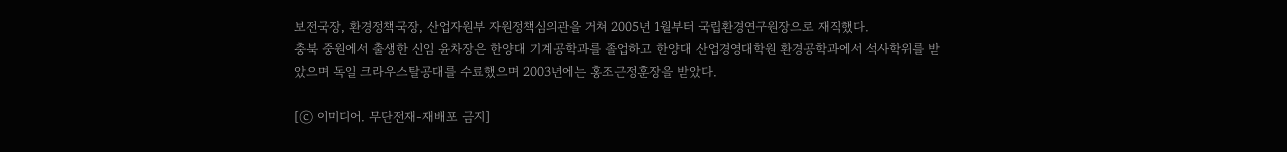보전국장, 환경정책국장, 산업자원부 자원정책심의관을 거쳐 2005년 1월부터 국립환경연구원장으로 재직했다.
충북 중원에서 출생한 신임 윤차장은 한양대 기계공학과를 졸업하고 한양대 산업경영대학원 환경공학과에서 석사학위를 받았으며 독일 크라우스탈공대를 수료했으며 2003년에는 홍조근정훈장을 받았다.

[ⓒ 이미디어. 무단전재-재배포 금지]